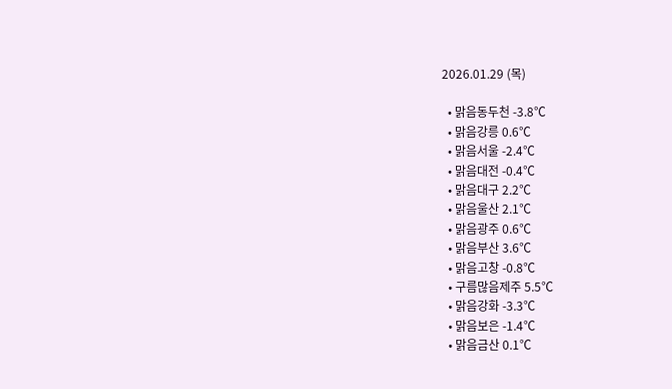2026.01.29 (목)

  • 맑음동두천 -3.8℃
  • 맑음강릉 0.6℃
  • 맑음서울 -2.4℃
  • 맑음대전 -0.4℃
  • 맑음대구 2.2℃
  • 맑음울산 2.1℃
  • 맑음광주 0.6℃
  • 맑음부산 3.6℃
  • 맑음고창 -0.8℃
  • 구름많음제주 5.5℃
  • 맑음강화 -3.3℃
  • 맑음보은 -1.4℃
  • 맑음금산 0.1℃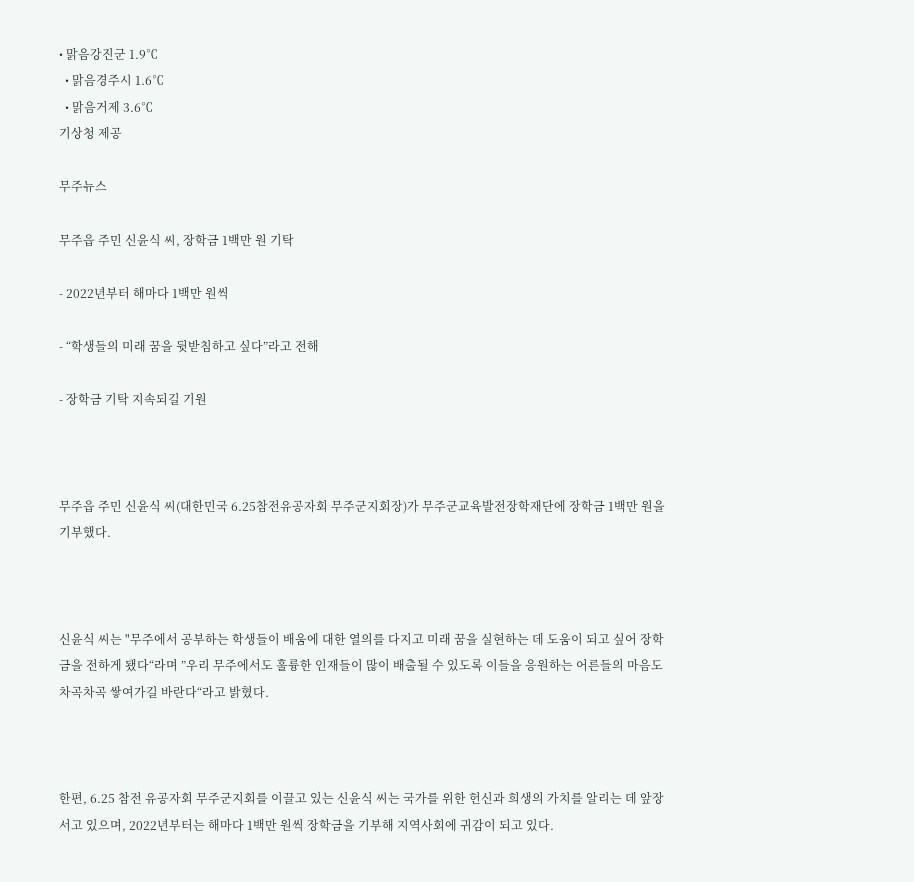• 맑음강진군 1.9℃
  • 맑음경주시 1.6℃
  • 맑음거제 3.6℃
기상청 제공

무주뉴스

무주읍 주민 신윤식 씨, 장학금 1백만 원 기탁

- 2022년부터 해마다 1백만 원씩

- “학생들의 미래 꿈을 뒷받침하고 싶다”라고 전해

- 장학금 기탁 지속되길 기원



무주읍 주민 신윤식 씨(대한민국 6.25참전유공자회 무주군지회장)가 무주군교육발전장학재단에 장학금 1백만 원을 기부했다.



신윤식 씨는 "무주에서 공부하는 학생들이 배움에 대한 열의를 다지고 미래 꿈을 실현하는 데 도움이 되고 싶어 장학금을 전하게 됐다“라며 ”우리 무주에서도 훌륭한 인재들이 많이 배출될 수 있도록 이들을 응원하는 어른들의 마음도 차곡차곡 쌓여가길 바란다“라고 밝혔다.



한편, 6.25 참전 유공자회 무주군지회를 이끌고 있는 신윤식 씨는 국가를 위한 헌신과 희생의 가치를 알리는 데 앞장서고 있으며, 2022년부터는 해마다 1백만 원씩 장학금을 기부해 지역사회에 귀감이 되고 있다.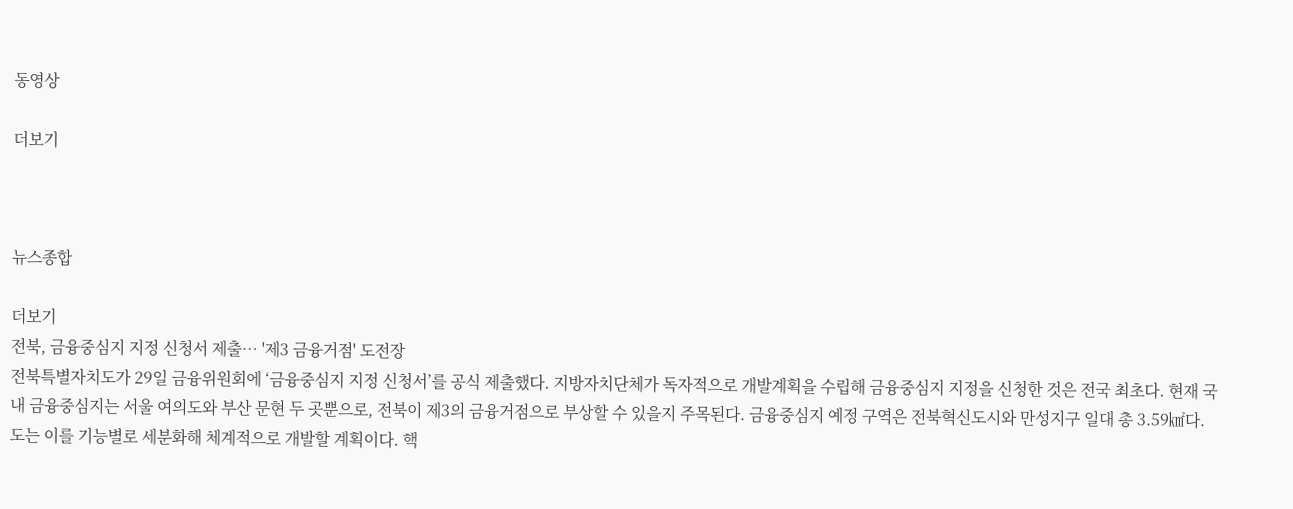동영상

더보기



뉴스종합

더보기
전북, 금융중심지 지정 신청서 제출… '제3 금융거점' 도전장
전북특별자치도가 29일 금융위원회에 ‘금융중심지 지정 신청서’를 공식 제출했다. 지방자치단체가 독자적으로 개발계획을 수립해 금융중심지 지정을 신청한 것은 전국 최초다. 현재 국내 금융중심지는 서울 여의도와 부산 문현 두 곳뿐으로, 전북이 제3의 금융거점으로 부상할 수 있을지 주목된다. 금융중심지 예정 구역은 전북혁신도시와 만성지구 일대 총 3.59㎢다. 도는 이를 기능별로 세분화해 체계적으로 개발할 계획이다. 핵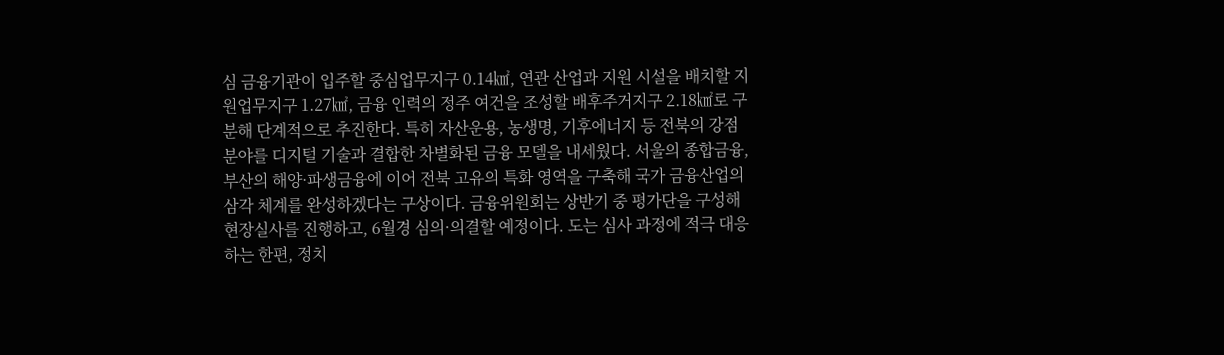심 금융기관이 입주할 중심업무지구 0.14㎢, 연관 산업과 지원 시설을 배치할 지원업무지구 1.27㎢, 금융 인력의 정주 여건을 조성할 배후주거지구 2.18㎢로 구분해 단계적으로 추진한다. 특히 자산운용, 농생명, 기후에너지 등 전북의 강점 분야를 디지털 기술과 결합한 차별화된 금융 모델을 내세웠다. 서울의 종합금융, 부산의 해양·파생금융에 이어 전북 고유의 특화 영역을 구축해 국가 금융산업의 삼각 체계를 완성하겠다는 구상이다. 금융위원회는 상반기 중 평가단을 구성해 현장실사를 진행하고, 6월경 심의·의결할 예정이다. 도는 심사 과정에 적극 대응하는 한편, 정치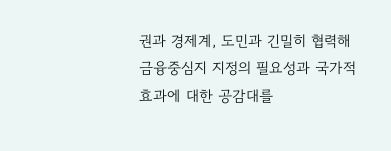권과 경제계, 도민과 긴밀히 협력해 금융중심지 지정의 필요성과 국가적 효과에 대한 공감대를